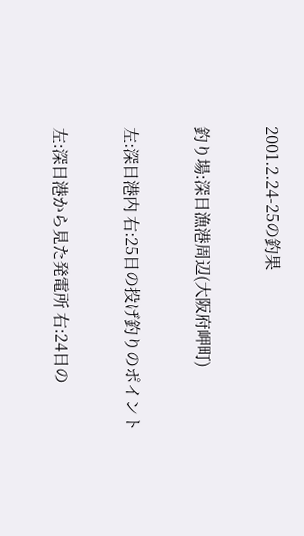2001.2.24-25の釣果

釣り場:深日漁港周辺(大阪府岬町)

左:深日港内 右:25日の投げ釣りのポイント

左:深日港から見た発電所 右:24日の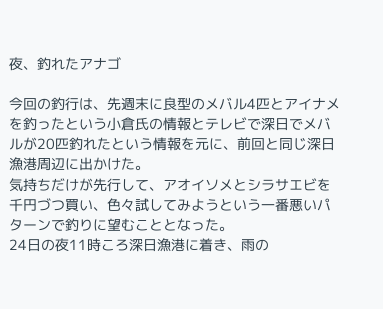夜、釣れたアナゴ

今回の釣行は、先週末に良型のメバル4匹とアイナメを釣ったという小倉氏の情報とテレビで深日でメバルが20匹釣れたという情報を元に、前回と同じ深日漁港周辺に出かけた。
気持ちだけが先行して、アオイソメとシラサエビを千円づつ買い、色々試してみようという一番悪いパターンで釣りに望むこととなった。
24日の夜11時ころ深日漁港に着き、雨の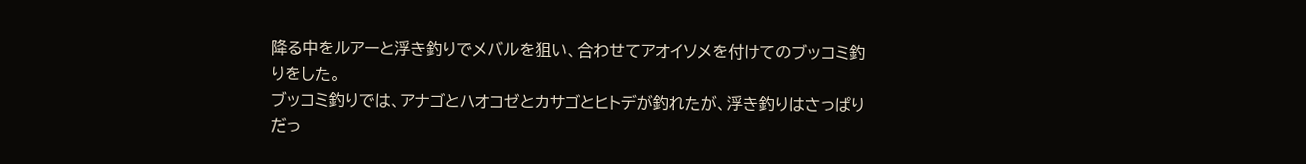降る中をルアーと浮き釣りでメバルを狙い、合わせてアオイソメを付けてのブッコミ釣りをした。
ブッコミ釣りでは、アナゴとハオコゼとカサゴとヒトデが釣れたが、浮き釣りはさっぱりだっ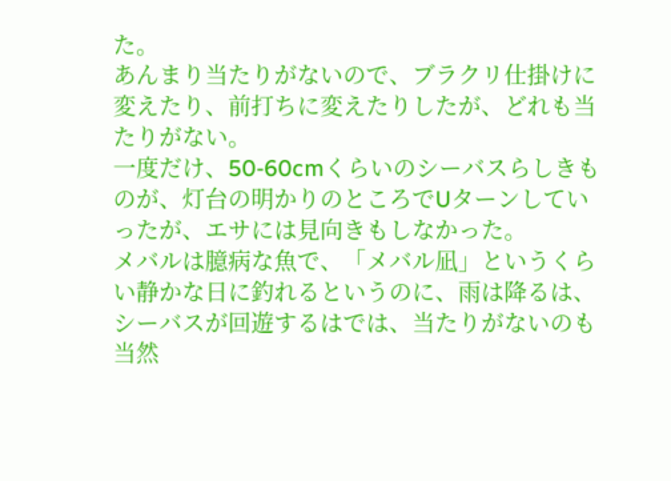た。
あんまり当たりがないので、ブラクリ仕掛けに変えたり、前打ちに変えたりしたが、どれも当たりがない。
一度だけ、50-60cmくらいのシーバスらしきものが、灯台の明かりのところでUターンしていったが、エサには見向きもしなかった。
メバルは臆病な魚で、「メバル凪」というくらい静かな日に釣れるというのに、雨は降るは、シーバスが回遊するはでは、当たりがないのも当然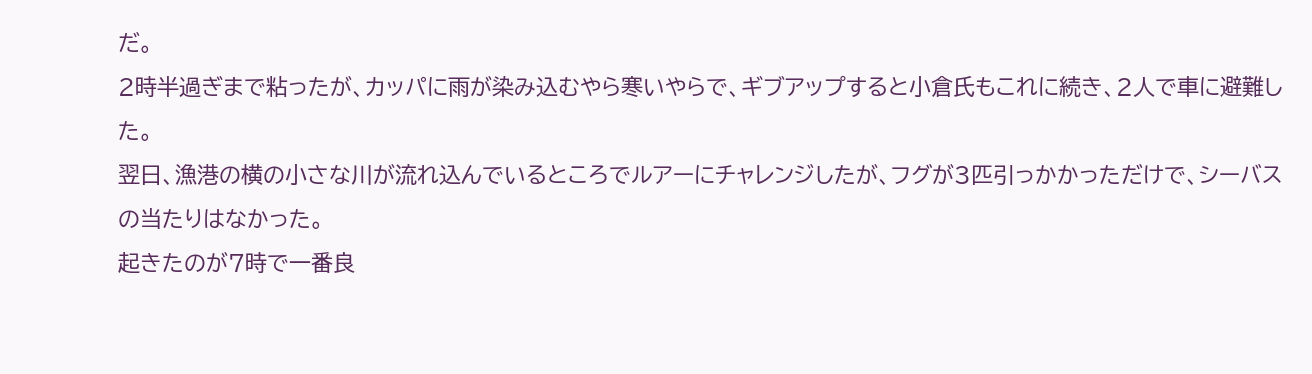だ。
2時半過ぎまで粘ったが、カッパに雨が染み込むやら寒いやらで、ギブアップすると小倉氏もこれに続き、2人で車に避難した。
翌日、漁港の横の小さな川が流れ込んでいるところでルアーにチャレンジしたが、フグが3匹引っかかっただけで、シーバスの当たりはなかった。
起きたのが7時で一番良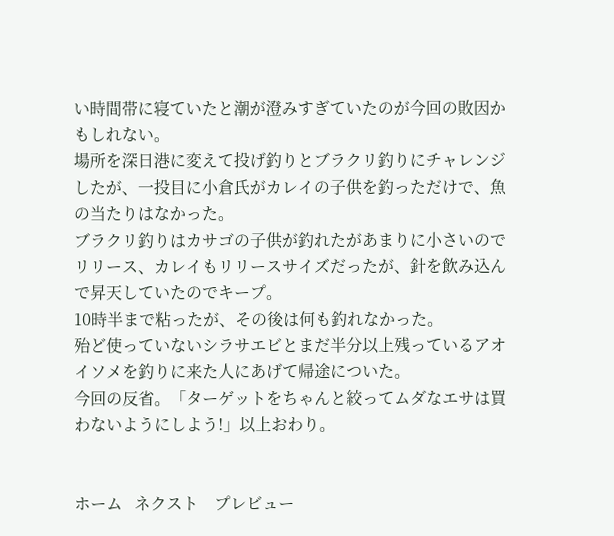い時間帯に寝ていたと潮が澄みすぎていたのが今回の敗因かもしれない。
場所を深日港に変えて投げ釣りとブラクリ釣りにチャレンジしたが、一投目に小倉氏がカレイの子供を釣っただけで、魚の当たりはなかった。
ブラクリ釣りはカサゴの子供が釣れたがあまりに小さいのでリリース、カレイもリリースサイズだったが、針を飲み込んで昇天していたのでキープ。
10時半まで粘ったが、その後は何も釣れなかった。
殆ど使っていないシラサエビとまだ半分以上残っているアオイソメを釣りに来た人にあげて帰途についた。
今回の反省。「ターゲットをちゃんと絞ってムダなエサは買わないようにしよう!」以上おわり。


ホーム   ネクスト    プレビュー